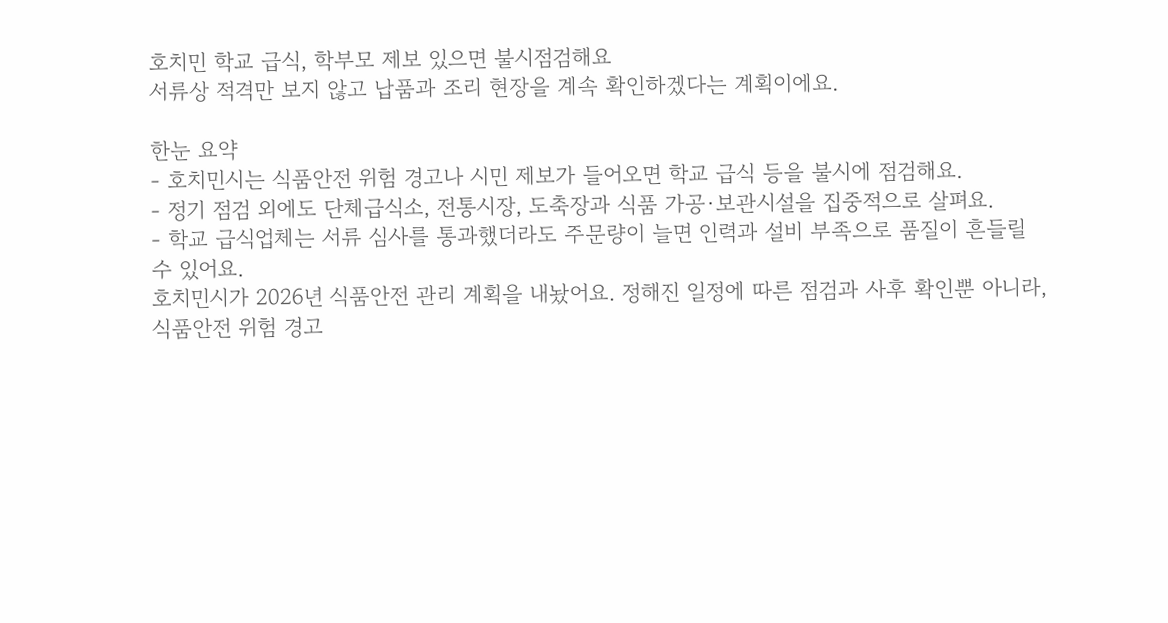호치민 학교 급식, 학부모 제보 있으면 불시점검해요
서류상 적격만 보지 않고 납품과 조리 현장을 계속 확인하겠다는 계획이에요.

한눈 요약
- 호치민시는 식품안전 위험 경고나 시민 제보가 들어오면 학교 급식 등을 불시에 점검해요.
- 정기 점검 외에도 단체급식소, 전통시장, 도축장과 식품 가공·보관시설을 집중적으로 살펴요.
- 학교 급식업체는 서류 심사를 통과했더라도 주문량이 늘면 인력과 설비 부족으로 품질이 흔들릴 수 있어요.
호치민시가 2026년 식품안전 관리 계획을 내놨어요. 정해진 일정에 따른 점검과 사후 확인뿐 아니라, 식품안전 위험 경고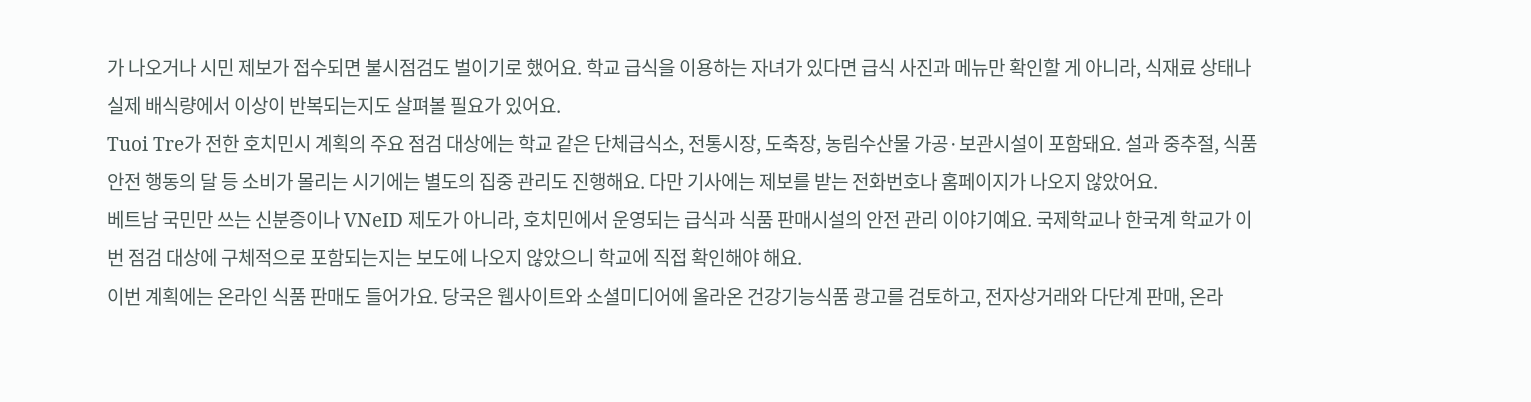가 나오거나 시민 제보가 접수되면 불시점검도 벌이기로 했어요. 학교 급식을 이용하는 자녀가 있다면 급식 사진과 메뉴만 확인할 게 아니라, 식재료 상태나 실제 배식량에서 이상이 반복되는지도 살펴볼 필요가 있어요.
Tuoi Tre가 전한 호치민시 계획의 주요 점검 대상에는 학교 같은 단체급식소, 전통시장, 도축장, 농림수산물 가공·보관시설이 포함돼요. 설과 중추절, 식품안전 행동의 달 등 소비가 몰리는 시기에는 별도의 집중 관리도 진행해요. 다만 기사에는 제보를 받는 전화번호나 홈페이지가 나오지 않았어요.
베트남 국민만 쓰는 신분증이나 VNeID 제도가 아니라, 호치민에서 운영되는 급식과 식품 판매시설의 안전 관리 이야기예요. 국제학교나 한국계 학교가 이번 점검 대상에 구체적으로 포함되는지는 보도에 나오지 않았으니 학교에 직접 확인해야 해요.
이번 계획에는 온라인 식품 판매도 들어가요. 당국은 웹사이트와 소셜미디어에 올라온 건강기능식품 광고를 검토하고, 전자상거래와 다단계 판매, 온라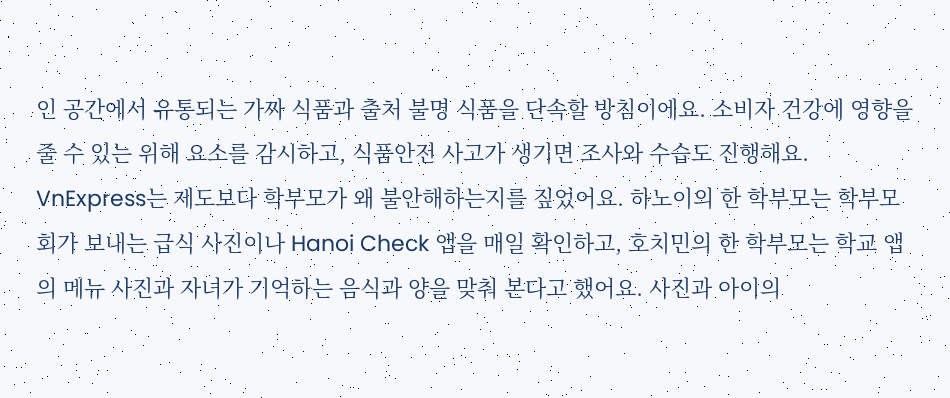인 공간에서 유통되는 가짜 식품과 출처 불명 식품을 단속할 방침이에요. 소비자 건강에 영향을 줄 수 있는 위해 요소를 감시하고, 식품안전 사고가 생기면 조사와 수습도 진행해요.
VnExpress는 제도보다 학부모가 왜 불안해하는지를 짚었어요. 하노이의 한 학부모는 학부모회가 보내는 급식 사진이나 Hanoi Check 앱을 매일 확인하고, 호치민의 한 학부모는 학교 앱의 메뉴 사진과 자녀가 기억하는 음식과 양을 맞춰 본다고 했어요. 사진과 아이의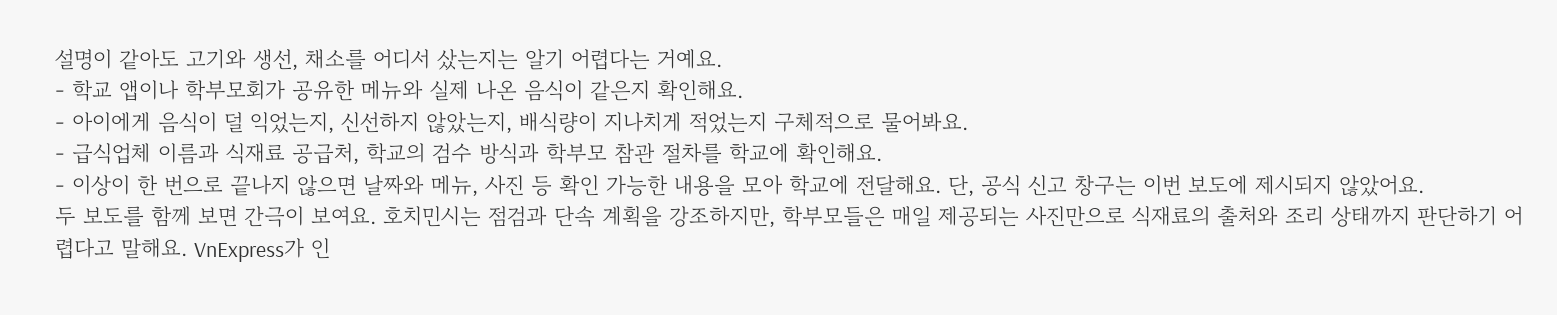설명이 같아도 고기와 생선, 채소를 어디서 샀는지는 알기 어렵다는 거예요.
- 학교 앱이나 학부모회가 공유한 메뉴와 실제 나온 음식이 같은지 확인해요.
- 아이에게 음식이 덜 익었는지, 신선하지 않았는지, 배식량이 지나치게 적었는지 구체적으로 물어봐요.
- 급식업체 이름과 식재료 공급처, 학교의 검수 방식과 학부모 참관 절차를 학교에 확인해요.
- 이상이 한 번으로 끝나지 않으면 날짜와 메뉴, 사진 등 확인 가능한 내용을 모아 학교에 전달해요. 단, 공식 신고 창구는 이번 보도에 제시되지 않았어요.
두 보도를 함께 보면 간극이 보여요. 호치민시는 점검과 단속 계획을 강조하지만, 학부모들은 매일 제공되는 사진만으로 식재료의 출처와 조리 상태까지 판단하기 어렵다고 말해요. VnExpress가 인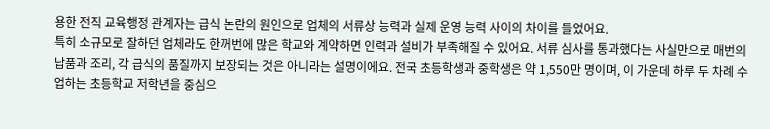용한 전직 교육행정 관계자는 급식 논란의 원인으로 업체의 서류상 능력과 실제 운영 능력 사이의 차이를 들었어요.
특히 소규모로 잘하던 업체라도 한꺼번에 많은 학교와 계약하면 인력과 설비가 부족해질 수 있어요. 서류 심사를 통과했다는 사실만으로 매번의 납품과 조리, 각 급식의 품질까지 보장되는 것은 아니라는 설명이에요. 전국 초등학생과 중학생은 약 1,550만 명이며, 이 가운데 하루 두 차례 수업하는 초등학교 저학년을 중심으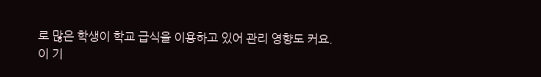로 많은 학생이 학교 급식을 이용하고 있어 관리 영향도 커요.
이 기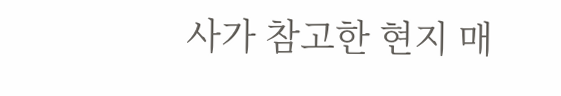사가 참고한 현지 매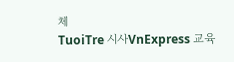체
TuoiTre 시사VnExpress 교육